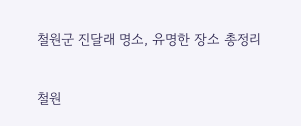철원군 진달래 명소, 유명한 장소 총정리

철원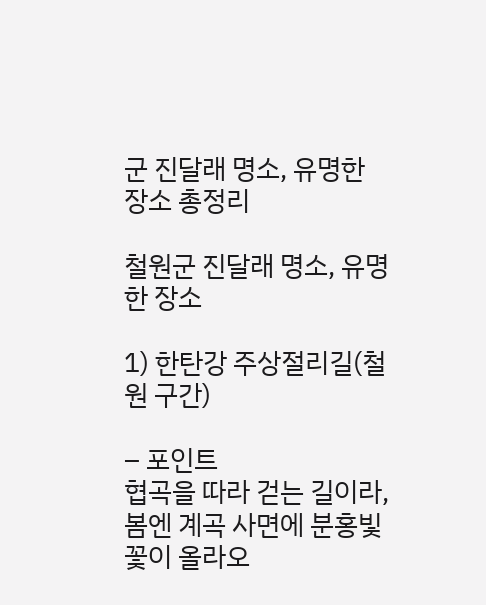군 진달래 명소, 유명한 장소 총정리

철원군 진달래 명소, 유명한 장소

1) 한탄강 주상절리길(철원 구간)

– 포인트
협곡을 따라 걷는 길이라, 봄엔 계곡 사면에 분홍빛 꽃이 올라오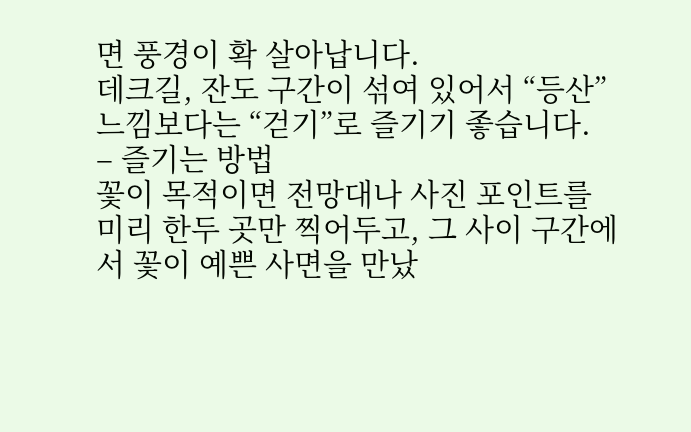면 풍경이 확 살아납니다.
데크길, 잔도 구간이 섞여 있어서 “등산” 느낌보다는 “걷기”로 즐기기 좋습니다.
– 즐기는 방법
꽃이 목적이면 전망대나 사진 포인트를 미리 한두 곳만 찍어두고, 그 사이 구간에서 꽃이 예쁜 사면을 만났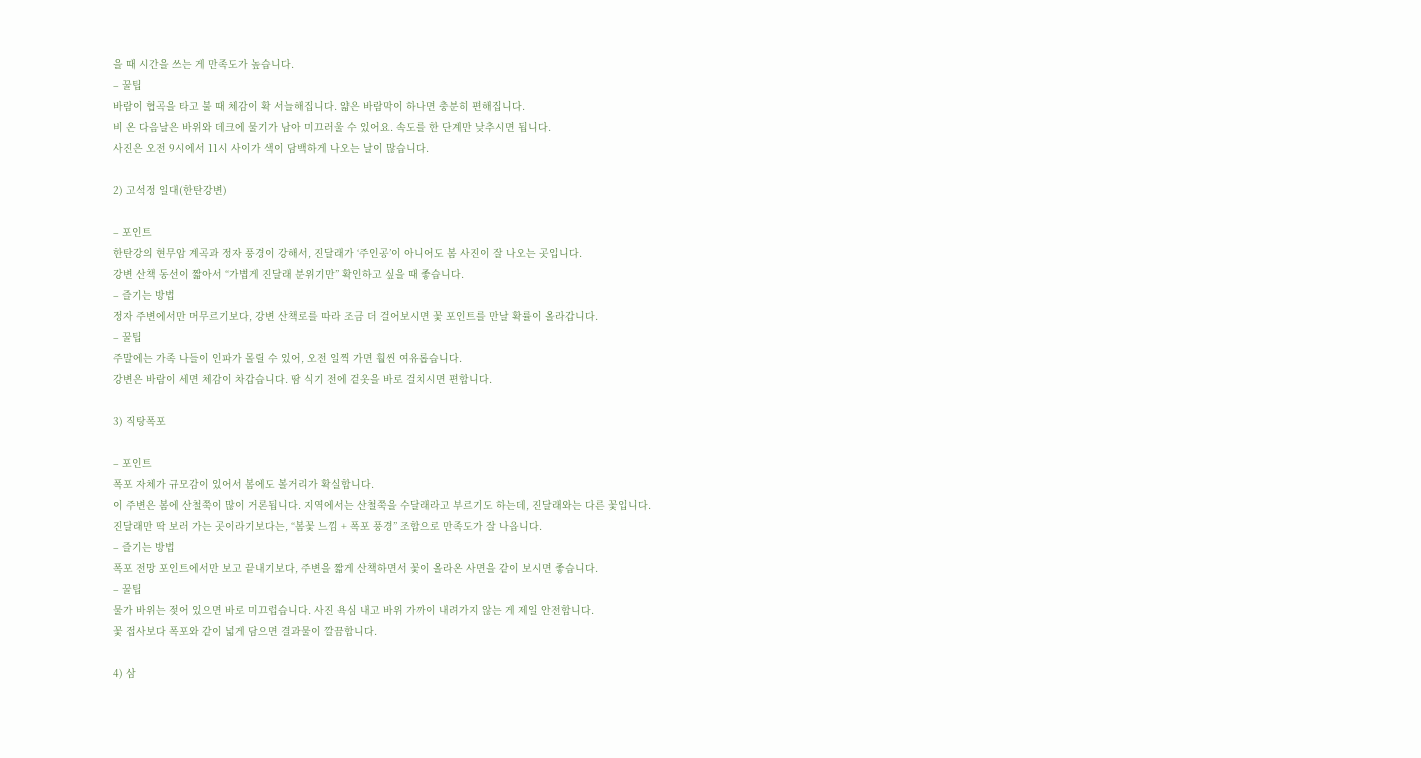을 때 시간을 쓰는 게 만족도가 높습니다.
– 꿀팁
바람이 협곡을 타고 불 때 체감이 확 서늘해집니다. 얇은 바람막이 하나면 충분히 편해집니다.
비 온 다음날은 바위와 데크에 물기가 남아 미끄러울 수 있어요. 속도를 한 단계만 낮추시면 됩니다.
사진은 오전 9시에서 11시 사이가 색이 담백하게 나오는 날이 많습니다.

2) 고석정 일대(한탄강변)

– 포인트
한탄강의 현무암 계곡과 정자 풍경이 강해서, 진달래가 ‘주인공’이 아니어도 봄 사진이 잘 나오는 곳입니다.
강변 산책 동선이 짧아서 “가볍게 진달래 분위기만” 확인하고 싶을 때 좋습니다.
– 즐기는 방법
정자 주변에서만 머무르기보다, 강변 산책로를 따라 조금 더 걸어보시면 꽃 포인트를 만날 확률이 올라갑니다.
– 꿀팁
주말에는 가족 나들이 인파가 몰릴 수 있어, 오전 일찍 가면 훨씬 여유롭습니다.
강변은 바람이 세면 체감이 차갑습니다. 땀 식기 전에 겉옷을 바로 걸치시면 편합니다.

3) 직탕폭포

– 포인트
폭포 자체가 규모감이 있어서 봄에도 볼거리가 확실합니다.
이 주변은 봄에 산철쭉이 많이 거론됩니다. 지역에서는 산철쭉을 수달래라고 부르기도 하는데, 진달래와는 다른 꽃입니다.
진달래만 딱 보러 가는 곳이라기보다는, “봄꽃 느낌 + 폭포 풍경” 조합으로 만족도가 잘 나옵니다.
– 즐기는 방법
폭포 전망 포인트에서만 보고 끝내기보다, 주변을 짧게 산책하면서 꽃이 올라온 사면을 같이 보시면 좋습니다.
– 꿀팁
물가 바위는 젖어 있으면 바로 미끄럽습니다. 사진 욕심 내고 바위 가까이 내려가지 않는 게 제일 안전합니다.
꽃 접사보다 폭포와 같이 넓게 담으면 결과물이 깔끔합니다.

4) 삼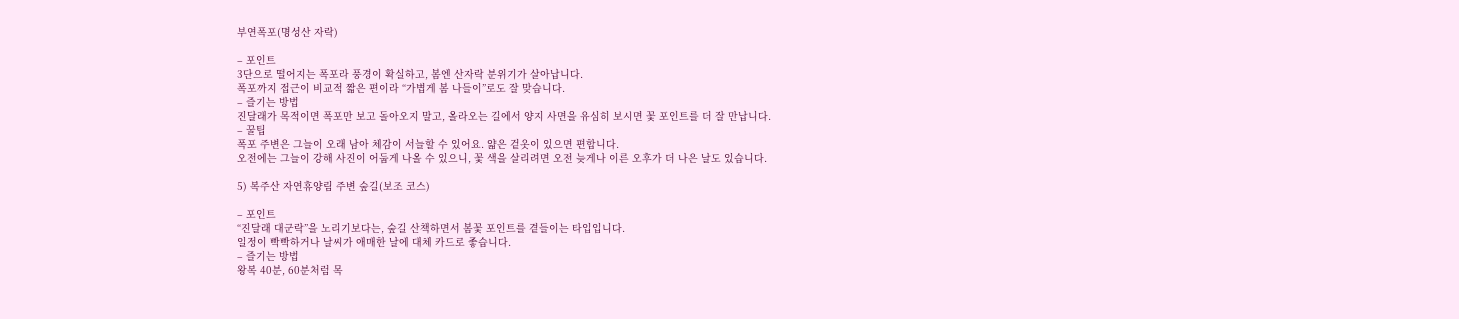부연폭포(명성산 자락)

– 포인트
3단으로 떨어지는 폭포라 풍경이 확실하고, 봄엔 산자락 분위기가 살아납니다.
폭포까지 접근이 비교적 짧은 편이라 “가볍게 봄 나들이”로도 잘 맞습니다.
– 즐기는 방법
진달래가 목적이면 폭포만 보고 돌아오지 말고, 올라오는 길에서 양지 사면을 유심히 보시면 꽃 포인트를 더 잘 만납니다.
– 꿀팁
폭포 주변은 그늘이 오래 남아 체감이 서늘할 수 있어요. 얇은 겉옷이 있으면 편합니다.
오전에는 그늘이 강해 사진이 어둡게 나올 수 있으니, 꽃 색을 살리려면 오전 늦게나 이른 오후가 더 나은 날도 있습니다.

5) 복주산 자연휴양림 주변 숲길(보조 코스)

– 포인트
“진달래 대군락”을 노리기보다는, 숲길 산책하면서 봄꽃 포인트를 곁들이는 타입입니다.
일정이 빡빡하거나 날씨가 애매한 날에 대체 카드로 좋습니다.
– 즐기는 방법
왕복 40분, 60분처럼 목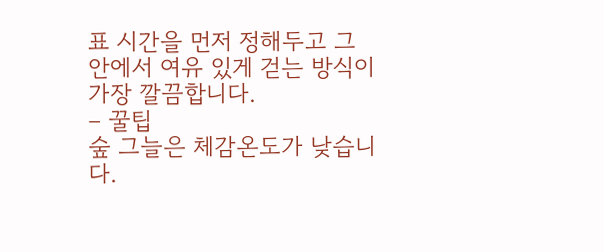표 시간을 먼저 정해두고 그 안에서 여유 있게 걷는 방식이 가장 깔끔합니다.
– 꿀팁
숲 그늘은 체감온도가 낮습니다.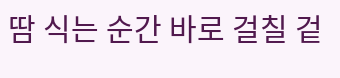땀 식는 순간 바로 걸칠 겉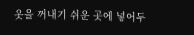옷을 꺼내기 쉬운 곳에 넣어두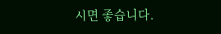시면 좋습니다.